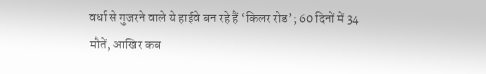वर्धा से गुजरने वाले ये हाईवे बन रहे हैं ‘किलर रोड’; 60 दिनों में 34 मौतें, आखिर कब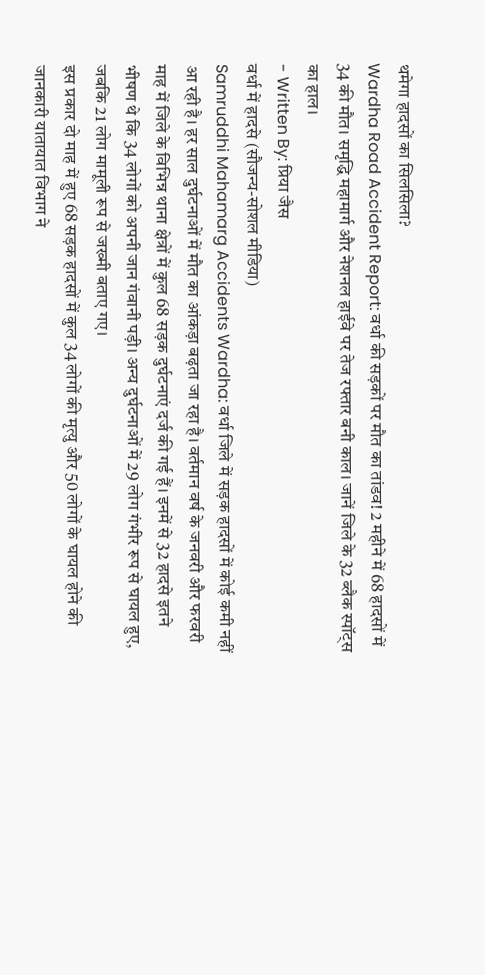थमेगा हादसों का सिलसिला?
Wardha Road Accident Report: वर्धा की सड़कों पर मौत का तांडव! 2 महीने में 68 हादसों में 34 की मौत। समृद्धि महामार्ग और नेशनल हाईवे पर तेज रफ्तार बनी काल। जानें जिले के 32 ब्लैक स्पॉट्स का हाल।
- Written By: प्रिया जैस
वर्धा में हादसे (सौजन्य-सोशल मीडिया)
Samruddhi Mahamarg Accidents Wardha: वर्धा जिले में सड़क हादसों में कोई कमी नहीं आ रही है। हर साल दुर्घटनाओं में मौत का आंकड़ा बढ़ता जा रहा है। वर्तमान वर्ष के जनवरी और फरवरी माह में जिले के विभिन्न थाना क्षेत्रों में कुल 68 सड़क दुर्घटनाएं दर्ज की गई हैं। इनमें से 32 हादसे इतने भीषण थे कि 34 लोगों को अपनी जान गंवानी पड़ी। अन्य दुर्घटनाओं में 29 लोग गंभीर रूप से घायल हुए, जबकि 21 लोग मामूली रूप से जख्मी बताए गए।
इस प्रकार दो माह में हुए 68 सड़क हादसों में कुल 34 लोगों की मृत्यु और 50 लोगों के घायल होने की जानकारी यातायात विभाग ने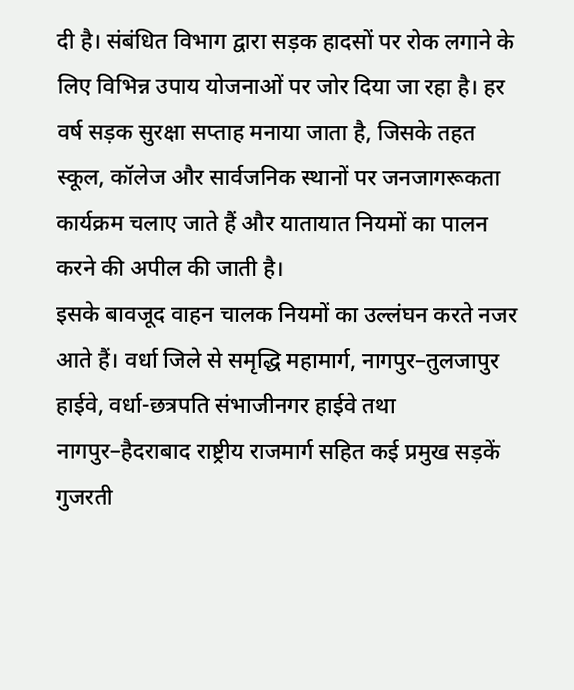दी है। संबंधित विभाग द्वारा सड़क हादसों पर रोक लगाने के लिए विभिन्न उपाय योजनाओं पर जोर दिया जा रहा है। हर वर्ष सड़क सुरक्षा सप्ताह मनाया जाता है, जिसके तहत स्कूल, कॉलेज और सार्वजनिक स्थानों पर जनजागरूकता कार्यक्रम चलाए जाते हैं और यातायात नियमों का पालन करने की अपील की जाती है।
इसके बावजूद वाहन चालक नियमों का उल्लंघन करते नजर आते हैं। वर्धा जिले से समृद्धि महामार्ग, नागपुर–तुलजापुर हाईवे, वर्धा-छत्रपति संभाजीनगर हाईवे तथा नागपुर–हैदराबाद राष्ट्रीय राजमार्ग सहित कई प्रमुख सड़कें गुजरती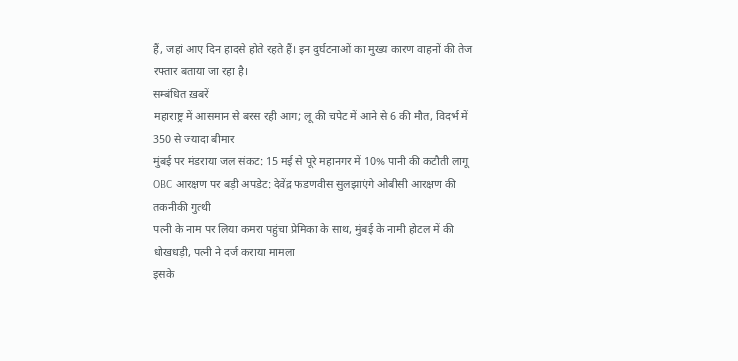हैं, जहां आए दिन हादसे होते रहते हैं। इन दुर्घटनाओं का मुख्य कारण वाहनों की तेज रफ्तार बताया जा रहा है।
सम्बंधित ख़बरें
महाराष्ट्र में आसमान से बरस रही आग; लू की चपेट में आने से 6 की मौत, विदर्भ में 350 से ज्यादा बीमार
मुंबई पर मंडराया जल संकट: 15 मई से पूरे महानगर में 10% पानी की कटौती लागू
OBC आरक्षण पर बड़ी अपडेट: देवेंद्र फडणवीस सुलझाएंगे ओबीसी आरक्षण की तकनीकी गुत्थी
पत्नी के नाम पर लिया कमरा पहुंचा प्रेमिका के साथ, मुंबई के नामी होटल में की धोखधड़ी, पत्नी ने दर्ज कराया मामला
इसके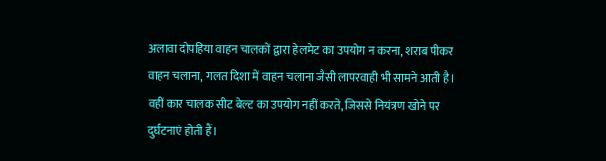अलावा दोपहिया वाहन चालकों द्वारा हेलमेट का उपयोग न करना, शराब पीकर वाहन चलाना, गलत दिशा में वाहन चलाना जैसी लापरवाही भी सामने आती है। वहीं कार चालक सीट बेल्ट का उपयोग नहीं करते, जिससे नियंत्रण खोने पर दुर्घटनाएं होती हैं।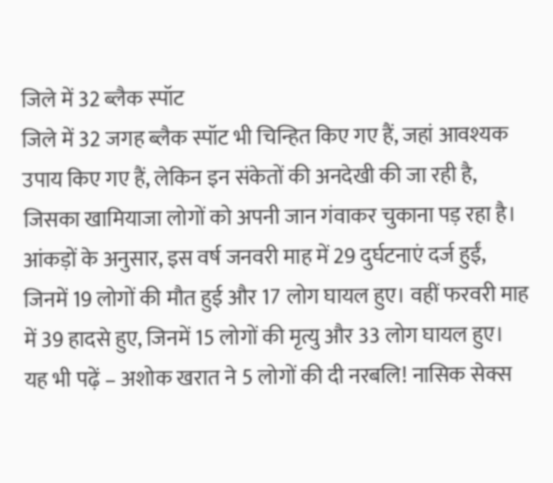जिले में 32 ब्लैक स्पॉट
जिले में 32 जगह ब्लैक स्पॉट भी चिन्हित किए गए हैं, जहां आवश्यक उपाय किए गए हैं, लेकिन इन संकेतों की अनदेखी की जा रही है, जिसका खामियाजा लोगों को अपनी जान गंवाकर चुकाना पड़ रहा है। आंकड़ों के अनुसार, इस वर्ष जनवरी माह में 29 दुर्घटनाएं दर्ज हुईं, जिनमें 19 लोगों की मौत हुई और 17 लोग घायल हुए। वहीं फरवरी माह में 39 हादसे हुए, जिनमें 15 लोगों की मृत्यु और 33 लोग घायल हुए।
यह भी पढ़ें – अशोक खरात ने 5 लोगों की दी नरबलि! नासिक सेक्स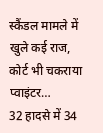स्कैंडल मामले में खुले कई राज, कोर्ट भी चकराया
प्वाइंटर…
32 हादसे में 34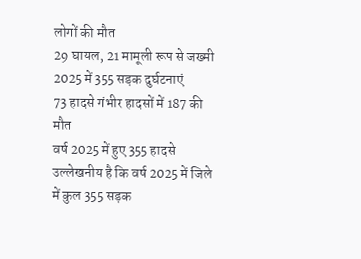लोगों की मौत
29 घायल, 21 मामूली रूप से जख्मी
2025 में 355 सड़क दुर्घटनाएं
73 हादसे गंभीर हादसों में 187 की मौत
वर्ष 2025 में हुए 355 हादसे
उल्लेखनीय है कि वर्ष 2025 में जिले में कुल 355 सड़क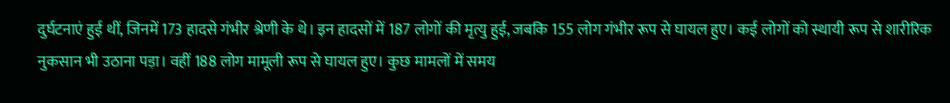दुर्घटनाएं हुई थीं, जिनमें 173 हादसे गंभीर श्रेणी के थे। इन हादसों में 187 लोगों की मृत्यु हुई, जबकि 155 लोग गंभीर रूप से घायल हुए। कई लोगों को स्थायी रूप से शारीरिक नुकसान भी उठाना पड़ा। वहीं 188 लोग मामूली रूप से घायल हुए। कुछ मामलों में समय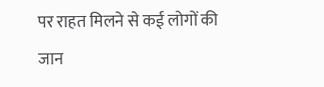पर राहत मिलने से कई लोगों की जान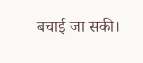बचाई जा सकी।